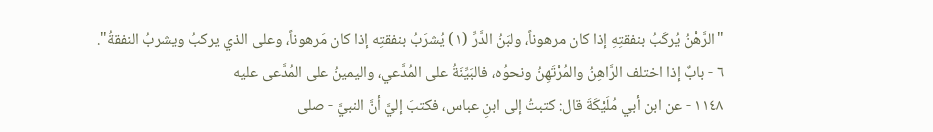"الرَّهْنُ يُركَبُ بنفقتِهِ إذا كان مرهوناً، ولبَنُ الدَّرِّ (١) يُشرَبُ بنفقتِه إذا كان مَرهوناً، وعلى الذي يركبُ ويشربُ النفقةُ".
٦ - بابٌ إذا اختلف الرَّاهِنُ والمُرْتَهِنُ ونحوُه، فالبَيِّنَةُ على المُدَّعي، واليمينُ على المُدَّعى عليه
١١٤٨ - عن ابن أبي مُلَيْكَةَ قال: كتبتُ إلى ابنِ عباس، فكتبَ إليَّ أنَّ النبيَّ - صلى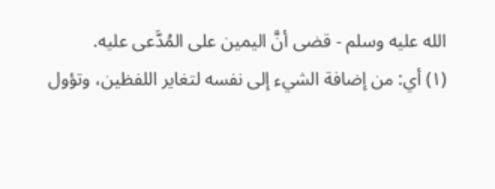الله عليه وسلم - قضى أنَّ اليمين على المُدَّعى عليه.
(١) أي: من إضافة الشيء إلى نفسه لتغاير اللفظين، وتؤول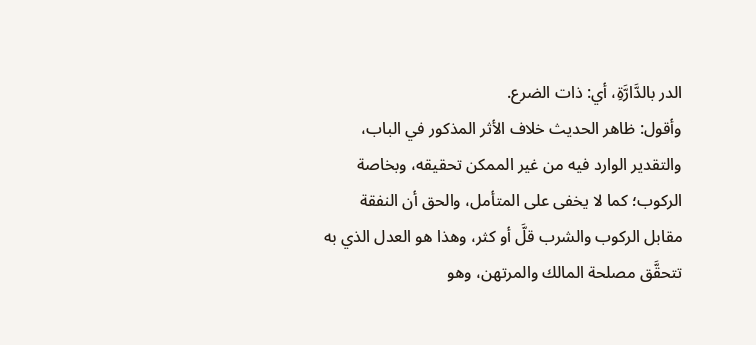الدر بالدَّارَّةِ، أي: ذات الضرع.
وأقول: ظاهر الحديث خلاف الأثر المذكور في الباب، والتقدير الوارد فيه من غير الممكن تحقيقه، وبخاصة الركوب؛ كما لا يخفى على المتأمل، والحق أن النفقة مقابل الركوب والشرب قلَّ أو كثر، وهذا هو العدل الذي به تتحقَّق مصلحة المالك والمرتهن، وهو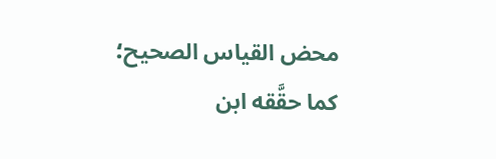محض القياس الصحيح؛ كما حقَّقه ابن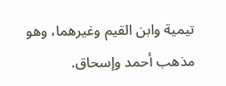تيمية وابن القيم وغيرهما، وهو مذهب أحمد وإسحاق.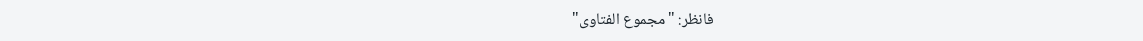فانظر: "مجموع الفتاوى"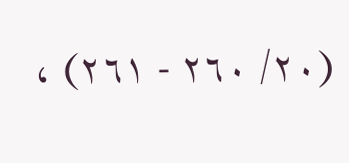(٢٠/ ٢٦٠ - ٢٦١) ،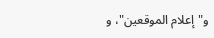و"إعلام الموقعين"، و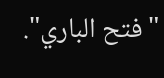"فتح الباري".